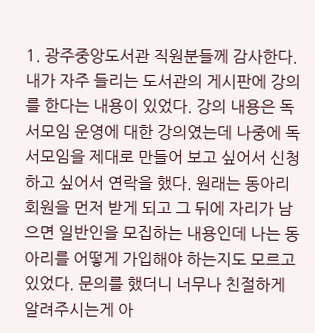1. 광주중앙도서관 직원분들께 감사한다.
내가 자주 들리는 도서관의 게시판에 강의를 한다는 내용이 있었다. 강의 내용은 독서모임 운영에 대한 강의였는데 나중에 독서모임을 제대로 만들어 보고 싶어서 신청하고 싶어서 연락을 했다. 원래는 동아리 회원을 먼저 받게 되고 그 뒤에 자리가 남으면 일반인을 모집하는 내용인데 나는 동아리를 어떻게 가입해야 하는지도 모르고 있었다. 문의를 했더니 너무나 친절하게 알려주시는게 아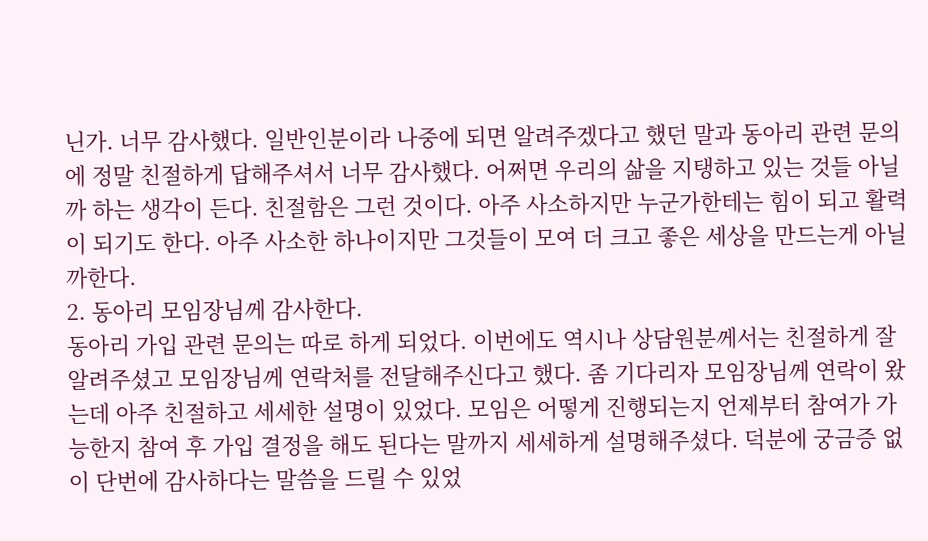닌가. 너무 감사했다. 일반인분이라 나중에 되면 알려주겠다고 했던 말과 동아리 관련 문의에 정말 친절하게 답해주셔서 너무 감사했다. 어쩌면 우리의 삶을 지탱하고 있는 것들 아닐까 하는 생각이 든다. 친절함은 그런 것이다. 아주 사소하지만 누군가한테는 힘이 되고 활력이 되기도 한다. 아주 사소한 하나이지만 그것들이 모여 더 크고 좋은 세상을 만드는게 아닐까한다.
2. 동아리 모임장님께 감사한다.
동아리 가입 관련 문의는 따로 하게 되었다. 이번에도 역시나 상담원분께서는 친절하게 잘 알려주셨고 모임장님께 연락처를 전달해주신다고 했다. 좀 기다리자 모임장님께 연락이 왔는데 아주 친절하고 세세한 설명이 있었다. 모임은 어떻게 진행되는지 언제부터 참여가 가능한지 참여 후 가입 결정을 해도 된다는 말까지 세세하게 설명해주셨다. 덕분에 궁금증 없이 단번에 감사하다는 말씀을 드릴 수 있었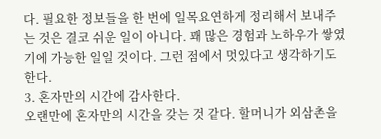다. 필요한 정보들을 한 번에 일목요연하게 정리해서 보내주는 것은 결코 쉬운 일이 아니다. 꽤 많은 경험과 노하우가 쌓였기에 가능한 일일 것이다. 그런 점에서 멋있다고 생각하기도 한다.
3. 혼자만의 시간에 감사한다.
오랜만에 혼자만의 시간을 갖는 것 같다. 할머니가 외삼촌을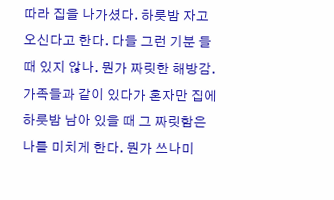따라 집을 나가셨다. 하룻밤 자고 오신다고 한다. 다들 그런 기분 들 때 있지 않나. 뭔가 짜릿한 해방감. 가족들과 같이 있다가 혼자만 집에 하룻밤 남아 있을 때 그 짜릿함은 나를 미치게 한다. 뭔가 쓰나미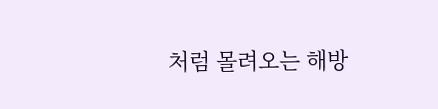처럼 몰려오는 해방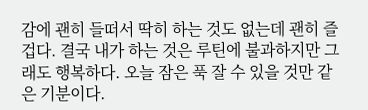감에 괜히 들떠서 딱히 하는 것도 없는데 괜히 즐겁다. 결국 내가 하는 것은 루틴에 불과하지만 그래도 행복하다. 오늘 잠은 푹 잘 수 있을 것만 같은 기분이다.